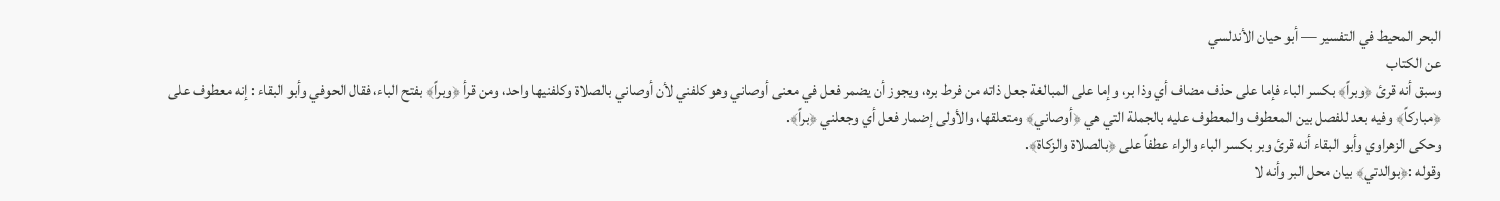البحر المحيط في التفسير — أبو حيان الأندلسي
عن الكتاب
وسبق أنه قرئ ﴿وبراً﴾ بكسر الباء فإما على حذف مضاف أي وذا بر، وإما على المبالغة جعل ذاته من فرط بره، ويجوز أن يضمر فعل في معنى أوصاني وهو كلفني لأن أوصاني بالصلاة وكلفنيها واحد، ومن قرأ ﴿وبراً﴾ بفتح الباء، فقال الحوفي وأبو البقاء : إنه معطوف على ﴿مباركاً﴾ وفيه بعد للفصل بين المعطوف والمعطوف عليه بالجملة التي هي ﴿أوصاني﴾ ومتعلقها، والأولى إضمار فعل أي وجعلني ﴿براً﴾.
وحكى الزهراوي وأبو البقاء أنه قرئ وبر بكسر الباء والراء عطفاً على ﴿بالصلاة والزكاة﴾.
وقوله :﴿بوالدتي﴾ بيان محل البر وأنه لا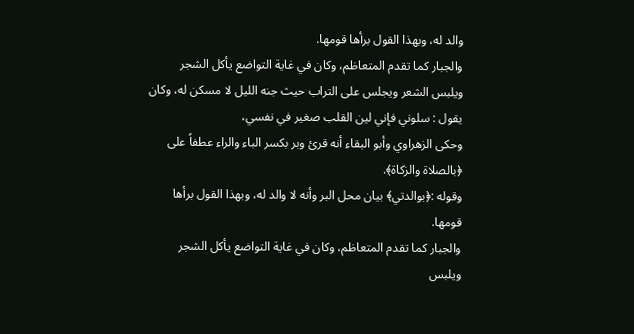والد له، وبهذا القول برأها قومها.
والجبار كما تقدم المتعاظم، وكان في غاية التواضع يأكل الشجر ويلبس الشعر ويجلس على التراب حيث جنه الليل لا مسكن له، وكان يقول : سلوني فإني لين القلب صغير في نفسي،
وحكى الزهراوي وأبو البقاء أنه قرئ وبر بكسر الباء والراء عطفاً على ﴿بالصلاة والزكاة﴾.
وقوله :﴿بوالدتي﴾ بيان محل البر وأنه لا والد له، وبهذا القول برأها قومها.
والجبار كما تقدم المتعاظم، وكان في غاية التواضع يأكل الشجر ويلبس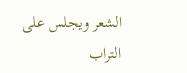الشعر ويجلس على التراب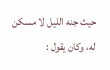حيث جنه الليل لا مسكن له، وكان يقول :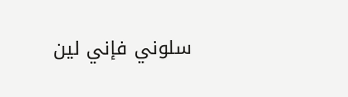سلوني فإني لين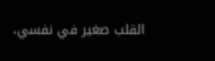القلب صغير في نفسي،